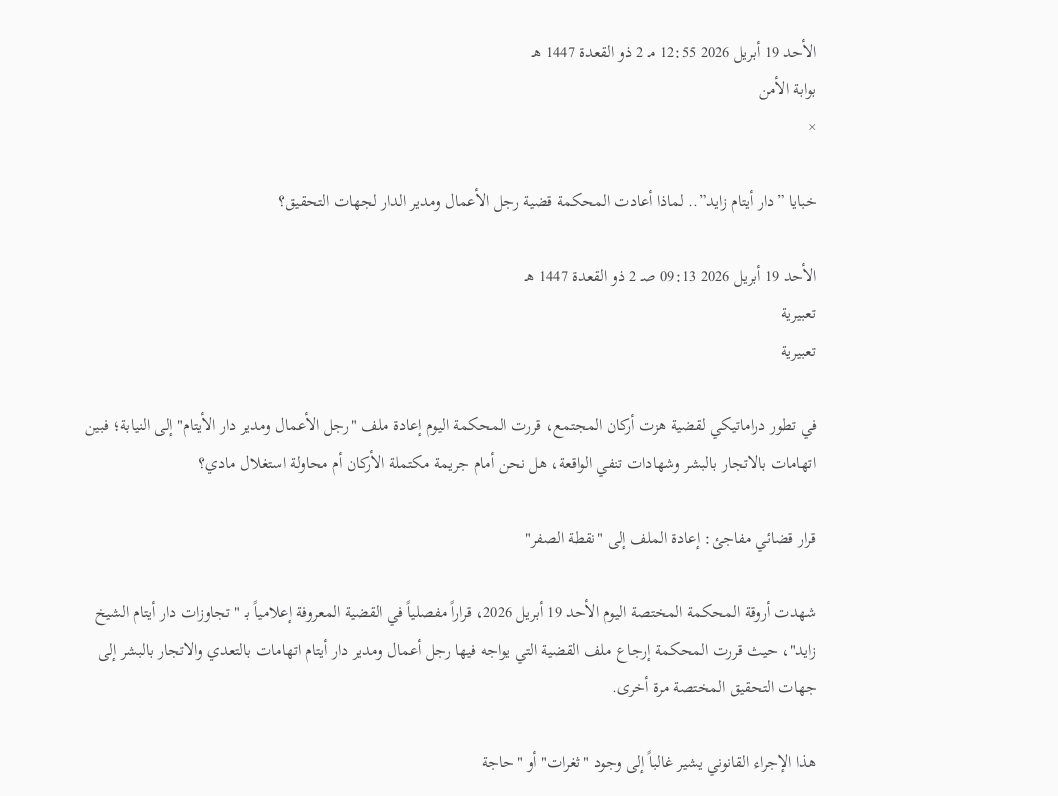الأحد 19 أبريل 2026 12:55 مـ 2 ذو القعدة 1447 هـ
بوابة الأمن
×

خبايا ”دار أيتام زايد”.. لماذا أعادت المحكمة قضية رجل الأعمال ومدير الدار لجهات التحقيق؟

الأحد 19 أبريل 2026 09:13 صـ 2 ذو القعدة 1447 هـ
تعبيرية
تعبيرية

في تطور دراماتيكي لقضية هزت أركان المجتمع، قررت المحكمة اليوم إعادة ملف "رجل الأعمال ومدير دار الأيتام" إلى النيابة؛ فبين اتهامات بالاتجار بالبشر وشهادات تنفي الواقعة، هل نحن أمام جريمة مكتملة الأركان أم محاولة استغلال مادي؟

قرار قضائي مفاجئ: إعادة الملف إلى "نقطة الصفر"

شهدت أروقة المحكمة المختصة اليوم الأحد 19 أبريل 2026، قراراً مفصلياً في القضية المعروفة إعلامياً بـ "تجاوزات دار أيتام الشيخ زايد"، حيث قررت المحكمة إرجاع ملف القضية التي يواجه فيها رجل أعمال ومدير دار أيتام اتهامات بالتعدي والاتجار بالبشر إلى جهات التحقيق المختصة مرة أخرى.

هذا الإجراء القانوني يشير غالباً إلى وجود "ثغرات" أو "حاجة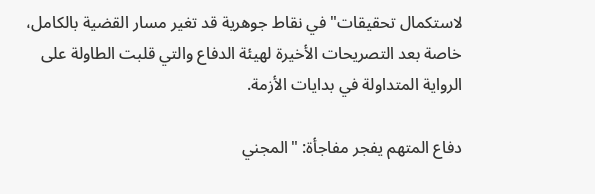لاستكمال تحقيقات" في نقاط جوهرية قد تغير مسار القضية بالكامل، خاصة بعد التصريحات الأخيرة لهيئة الدفاع والتي قلبت الطاولة على الرواية المتداولة في بدايات الأزمة.

دفاع المتهم يفجر مفاجأة: "المجني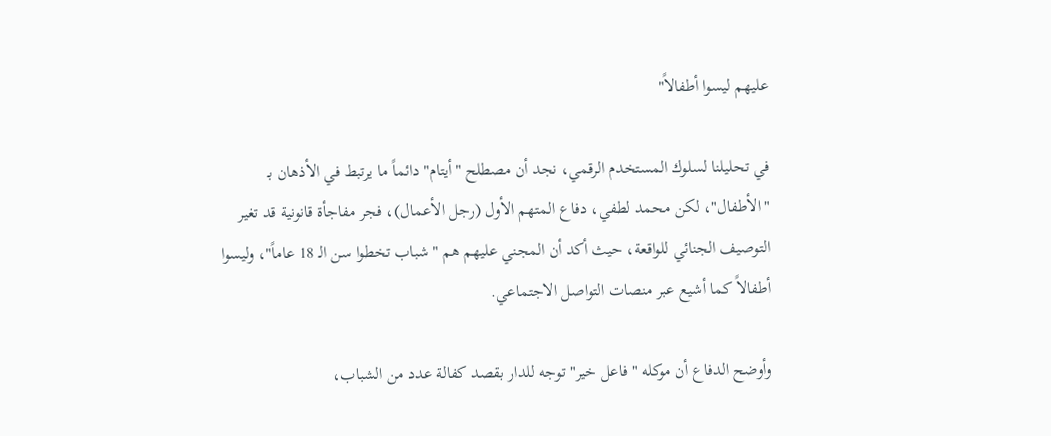عليهم ليسوا أطفالاً"

في تحليلنا لسلوك المستخدم الرقمي، نجد أن مصطلح "أيتام" دائماً ما يرتبط في الأذهان بـ "الأطفال"، لكن محمد لطفي، دفاع المتهم الأول (رجل الأعمال)، فجر مفاجأة قانونية قد تغير التوصيف الجنائي للواقعة، حيث أكد أن المجني عليهم هم "شباب تخطوا سن الـ 18 عاماً"، وليسوا أطفالاً كما أشيع عبر منصات التواصل الاجتماعي.

وأوضح الدفاع أن موكله "فاعل خير" توجه للدار بقصد كفالة عدد من الشباب،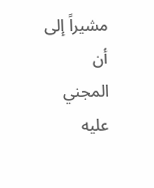مشيراً إلى أن المجني عليه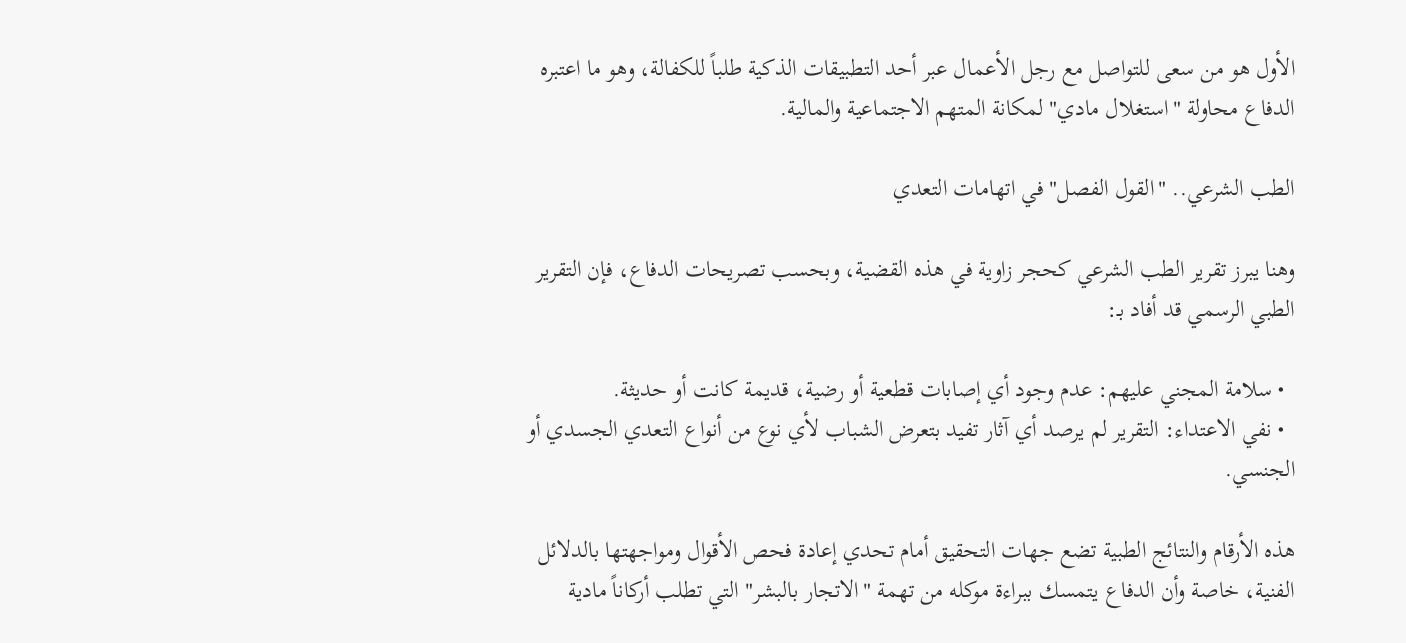الأول هو من سعى للتواصل مع رجل الأعمال عبر أحد التطبيقات الذكية طلباً للكفالة، وهو ما اعتبره الدفاع محاولة "استغلال مادي" لمكانة المتهم الاجتماعية والمالية.

الطب الشرعي.. "القول الفصل" في اتهامات التعدي

وهنا يبرز تقرير الطب الشرعي كحجر زاوية في هذه القضية، وبحسب تصريحات الدفاع، فإن التقرير الطبي الرسمي قد أفاد بـ:

  • سلامة المجني عليهم: عدم وجود أي إصابات قطعية أو رضية، قديمة كانت أو حديثة.
  • نفي الاعتداء: التقرير لم يرصد أي آثار تفيد بتعرض الشباب لأي نوع من أنواع التعدي الجسدي أو الجنسي.

هذه الأرقام والنتائج الطبية تضع جهات التحقيق أمام تحدي إعادة فحص الأقوال ومواجهتها بالدلائل الفنية، خاصة وأن الدفاع يتمسك ببراءة موكله من تهمة "الاتجار بالبشر" التي تطلب أركاناً مادية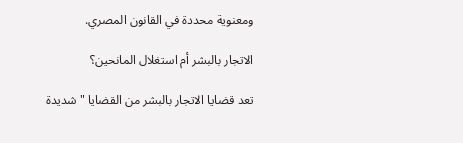ومعنوية محددة في القانون المصري.

الاتجار بالبشر أم استغلال المانحين؟

تعد قضايا الاتجار بالبشر من القضايا "شديدة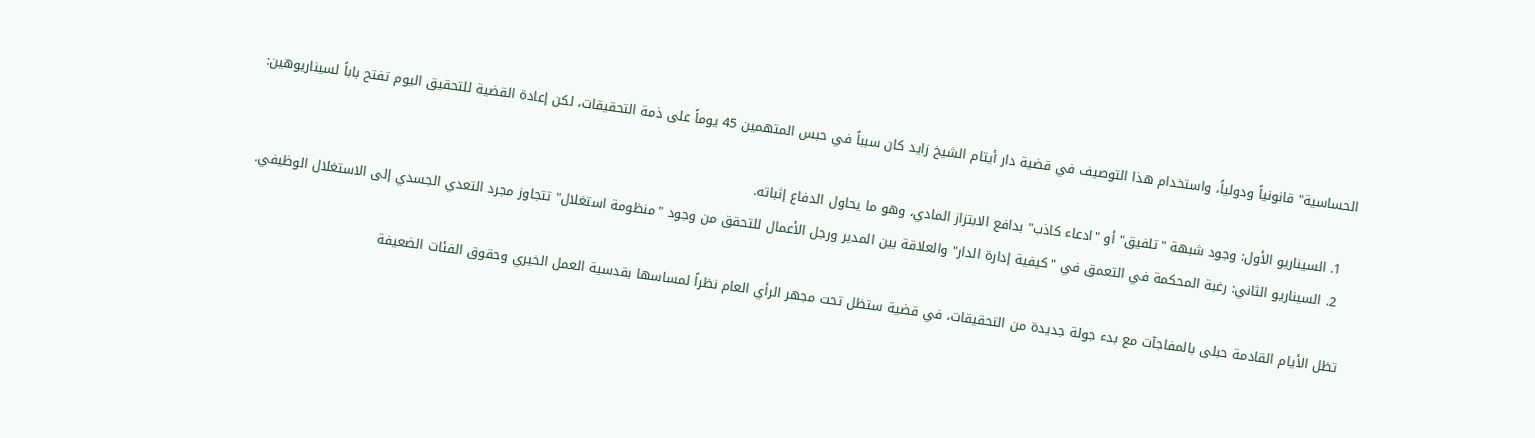الحساسية" قانونياً ودولياً، واستخدام هذا التوصيف في قضية دار أيتام الشيخ زايد كان سبباً في حبس المتهمين 45 يوماً على ذمة التحقيقات، لكن إعادة القضية للتحقيق اليوم تفتح باباً لسيناريوهين:

  1. السيناريو الأول: وجود شبهة "تلفيق" أو "ادعاء كاذب" بدافع الابتزاز المادي، وهو ما يحاول الدفاع إثباته.
  2. السيناريو الثاني: رغبة المحكمة في التعمق في "كيفية إدارة الدار" والعلاقة بين المدير ورجل الأعمال للتحقق من وجود "منظومة استغلال" تتجاوز مجرد التعدي الجسدي إلى الاستغلال الوظيفي.

تظل الأيام القادمة حبلى بالمفاجآت مع بدء جولة جديدة من التحقيقات، في قضية ستظل تحت مجهر الرأي العام نظراً لمساسها بقدسية العمل الخيري وحقوق الفئات الضعيفة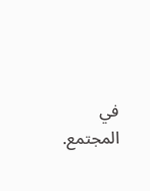في المجتمع.